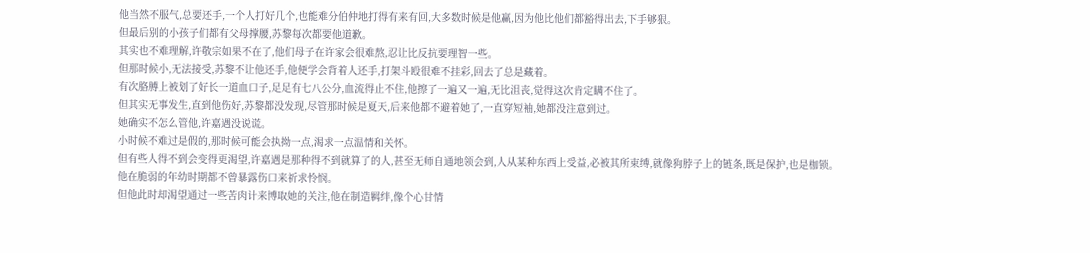他当然不服气,总要还手,一个人打好几个,也能难分伯仲地打得有来有回,大多数时候是他赢,因为他比他们都豁得出去,下手够狠。
但最后别的小孩子们都有父母撑腰,苏黎每次都要他道歉。
其实也不难理解,许敬宗如果不在了,他们母子在许家会很难熬,忍让比反抗要理智一些。
但那时候小,无法接受,苏黎不让他还手,他便学会背着人还手,打架斗殴很难不挂彩,回去了总是藏着。
有次胳膊上被划了好长一道血口子,足足有七八公分,血流得止不住,他擦了一遍又一遍,无比沮丧,觉得这次肯定瞒不住了。
但其实无事发生,直到他伤好,苏黎都没发现,尽管那时候是夏天,后来他都不避着她了,一直穿短袖,她都没注意到过。
她确实不怎么管他,许嘉遇没说谎。
小时候不难过是假的,那时候可能会执拗一点,渴求一点温情和关怀。
但有些人得不到会变得更渴望,许嘉遇是那种得不到就算了的人,甚至无师自通地领会到,人从某种东西上受益,必被其所束缚,就像狗脖子上的链条,既是保护,也是枷锁。
他在脆弱的年幼时期都不曾暴露伤口来祈求怜悯。
但他此时却渴望通过一些苦肉计来博取她的关注,他在制造羁绊,像个心甘情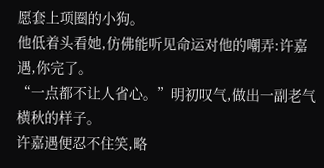愿套上项圈的小狗。
他低着头看她,仿佛能听见命运对他的嘲弄:许嘉遇,你完了。
“一点都不让人省心。”明初叹气,做出一副老气横秋的样子。
许嘉遇便忍不住笑,略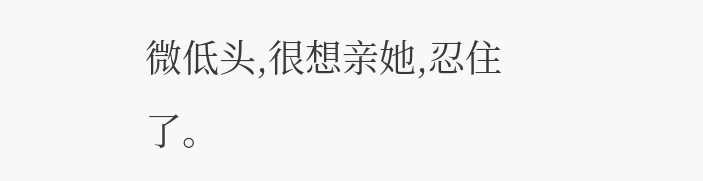微低头,很想亲她,忍住了。